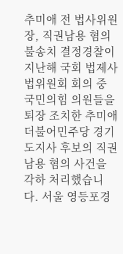추미애 전 법사위원장, 직권남용 혐의 불송치 결정경찰이 지난해 국회 법제사법위원회 회의 중 국민의힘 의원들을 퇴장 조치한 추미애 더불어민주당 경기도지사 후보의 직권남용 혐의 사건을 각하 처리했습니다. 서울 영등포경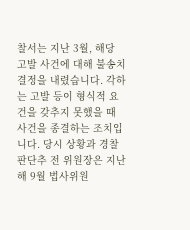찰서는 지난 3월, 해당 고발 사건에 대해 불송치 결정을 내렸습니다. 각하는 고발 등이 형식적 요건을 갖추지 못했을 때 사건을 종결하는 조치입니다. 당시 상황과 경찰 판단추 전 위원장은 지난해 9월 법사위원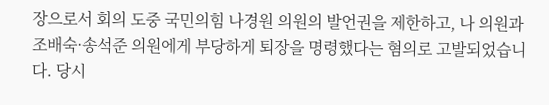장으로서 회의 도중 국민의힘 나경원 의원의 발언권을 제한하고, 나 의원과 조배숙·송석준 의원에게 부당하게 퇴장을 명령했다는 혐의로 고발되었습니다. 당시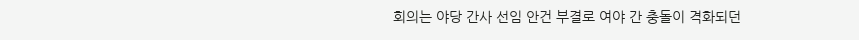회의는 야당 간사 선임 안건 부결로 여야 간 충돌이 격화되던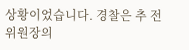상황이었습니다. 경찰은 추 전 위원장의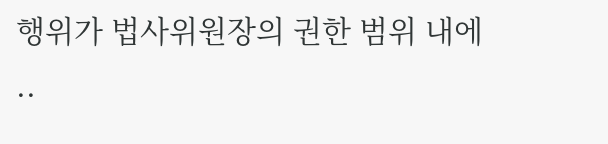행위가 법사위원장의 권한 범위 내에 ..